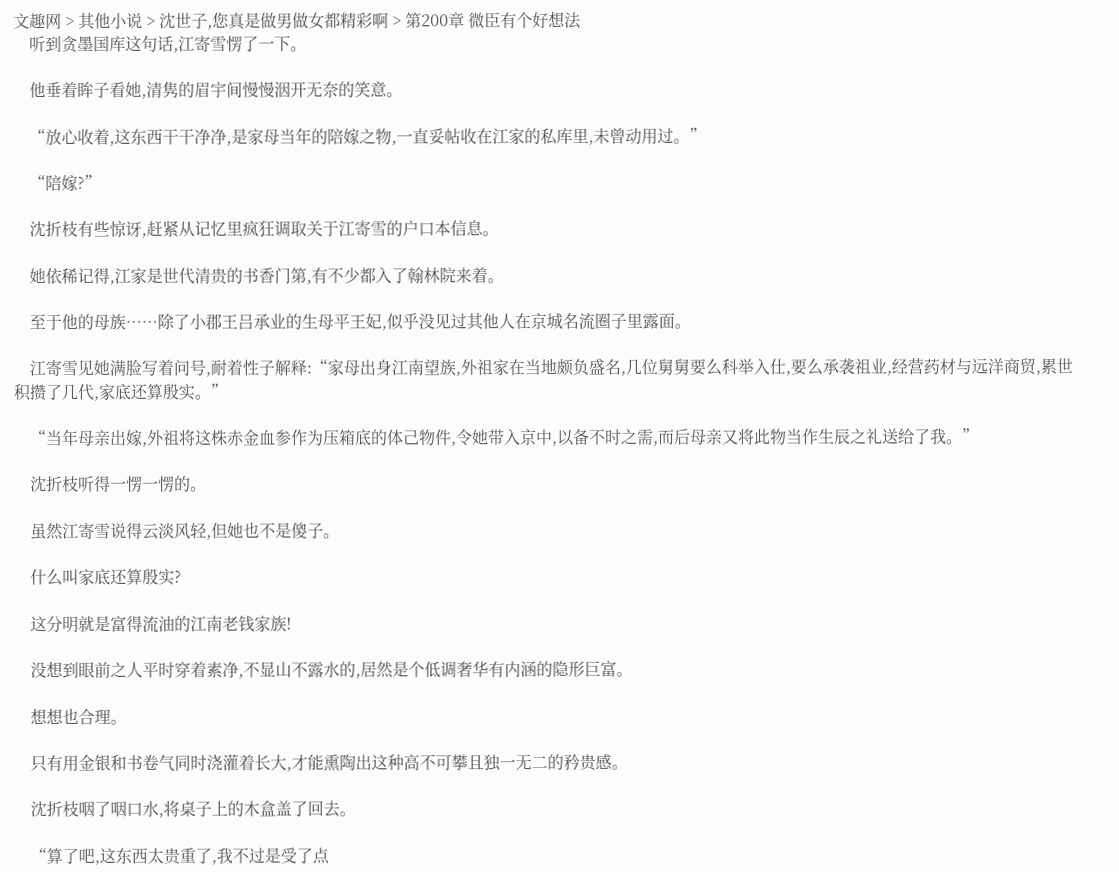文趣网 > 其他小说 > 沈世子,您真是做男做女都精彩啊 > 第200章 微臣有个好想法
    听到贪墨国库这句话,江寄雪愣了一下。

    他垂着眸子看她,清隽的眉宇间慢慢洇开无奈的笑意。

    “放心收着,这东西干干净净,是家母当年的陪嫁之物,一直妥帖收在江家的私库里,未曾动用过。”

    “陪嫁?”

    沈折枝有些惊讶,赶紧从记忆里疯狂调取关于江寄雪的户口本信息。

    她依稀记得,江家是世代清贵的书香门第,有不少都入了翰林院来着。

    至于他的母族……除了小郡王吕承业的生母平王妃,似乎没见过其他人在京城名流圈子里露面。

    江寄雪见她满脸写着问号,耐着性子解释:“家母出身江南望族,外祖家在当地颇负盛名,几位舅舅要么科举入仕,要么承袭祖业,经营药材与远洋商贸,累世积攒了几代,家底还算殷实。”

    “当年母亲出嫁,外祖将这株赤金血参作为压箱底的体己物件,令她带入京中,以备不时之需,而后母亲又将此物当作生辰之礼送给了我。”

    沈折枝听得一愣一愣的。

    虽然江寄雪说得云淡风轻,但她也不是傻子。

    什么叫家底还算殷实?

    这分明就是富得流油的江南老钱家族!

    没想到眼前之人平时穿着素净,不显山不露水的,居然是个低调奢华有内涵的隐形巨富。

    想想也合理。

    只有用金银和书卷气同时浇灌着长大,才能熏陶出这种高不可攀且独一无二的矜贵感。

    沈折枝咽了咽口水,将桌子上的木盒盖了回去。

    “算了吧,这东西太贵重了,我不过是受了点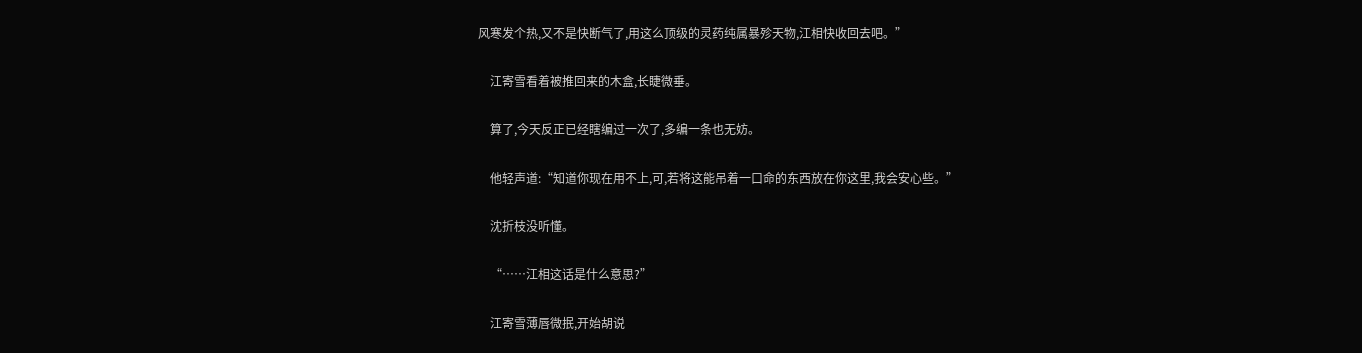风寒发个热,又不是快断气了,用这么顶级的灵药纯属暴殄天物,江相快收回去吧。”

    江寄雪看着被推回来的木盒,长睫微垂。

    算了,今天反正已经瞎编过一次了,多编一条也无妨。

    他轻声道:“知道你现在用不上,可,若将这能吊着一口命的东西放在你这里,我会安心些。”

    沈折枝没听懂。

    “……江相这话是什么意思?”

    江寄雪薄唇微抿,开始胡说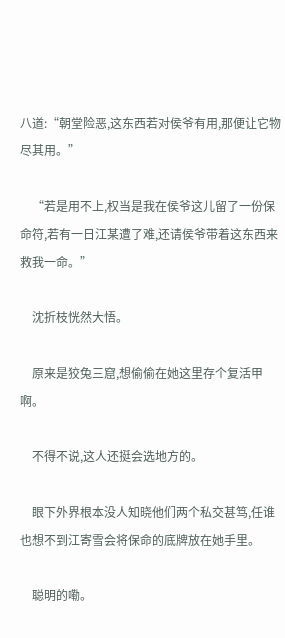八道:“朝堂险恶,这东西若对侯爷有用,那便让它物尽其用。”

    “若是用不上,权当是我在侯爷这儿留了一份保命符,若有一日江某遭了难,还请侯爷带着这东西来救我一命。”

    沈折枝恍然大悟。

    原来是狡兔三窟,想偷偷在她这里存个复活甲啊。

    不得不说,这人还挺会选地方的。

    眼下外界根本没人知晓他们两个私交甚笃,任谁也想不到江寄雪会将保命的底牌放在她手里。

    聪明的嘞。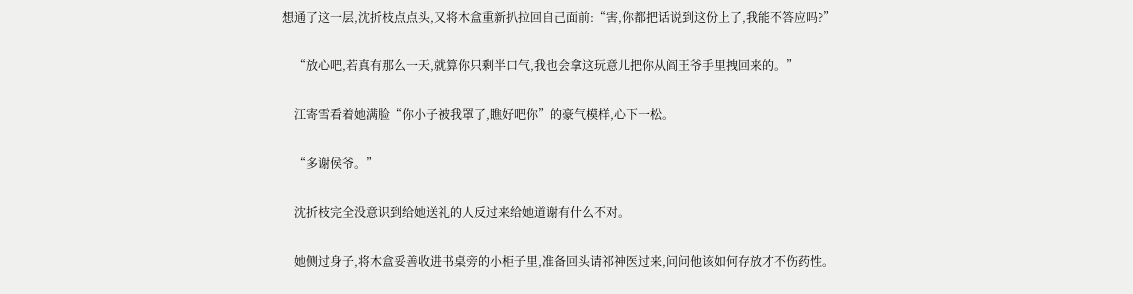想通了这一层,沈折枝点点头,又将木盒重新扒拉回自己面前:“害,你都把话说到这份上了,我能不答应吗?”

    “放心吧,若真有那么一天,就算你只剩半口气,我也会拿这玩意儿把你从阎王爷手里拽回来的。”

    江寄雪看着她满脸“你小子被我罩了,瞧好吧你”的豪气模样,心下一松。

    “多谢侯爷。”

    沈折枝完全没意识到给她送礼的人反过来给她道谢有什么不对。

    她侧过身子,将木盒妥善收进书桌旁的小柜子里,准备回头请祁神医过来,问问他该如何存放才不伤药性。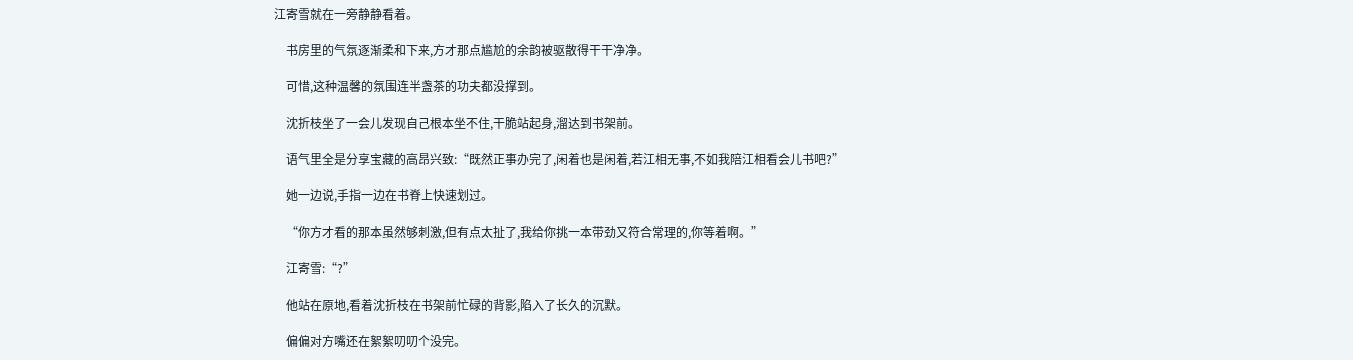江寄雪就在一旁静静看着。

    书房里的气氛逐渐柔和下来,方才那点尴尬的余韵被驱散得干干净净。

    可惜,这种温馨的氛围连半盏茶的功夫都没撑到。

    沈折枝坐了一会儿发现自己根本坐不住,干脆站起身,溜达到书架前。

    语气里全是分享宝藏的高昂兴致:“既然正事办完了,闲着也是闲着,若江相无事,不如我陪江相看会儿书吧?”

    她一边说,手指一边在书脊上快速划过。

    “你方才看的那本虽然够刺激,但有点太扯了,我给你挑一本带劲又符合常理的,你等着啊。”

    江寄雪:“?”

    他站在原地,看着沈折枝在书架前忙碌的背影,陷入了长久的沉默。

    偏偏对方嘴还在絮絮叨叨个没完。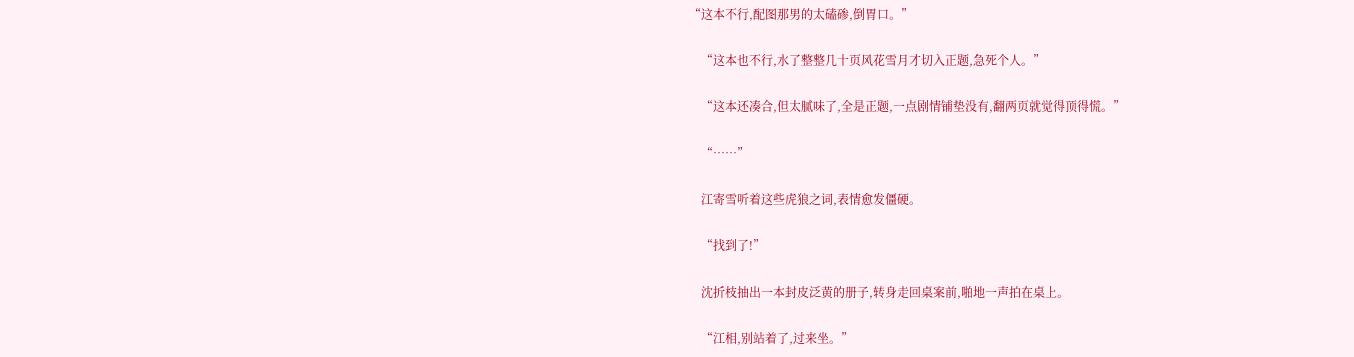“这本不行,配图那男的太磕碜,倒胃口。”

    “这本也不行,水了整整几十页风花雪月才切入正题,急死个人。”

    “这本还凑合,但太腻味了,全是正题,一点剧情铺垫没有,翻两页就觉得顶得慌。”

    “……”

    江寄雪听着这些虎狼之词,表情愈发僵硬。

    “找到了!”

    沈折枝抽出一本封皮泛黄的册子,转身走回桌案前,啪地一声拍在桌上。

    “江相,别站着了,过来坐。”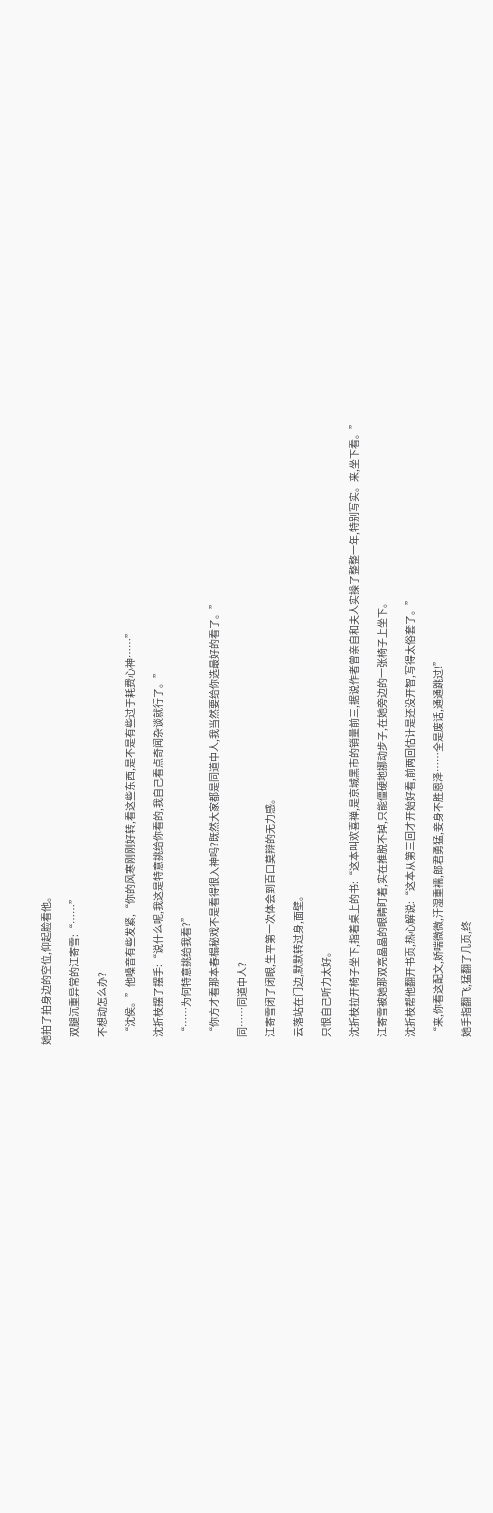她拍了拍身边的空位,仰起脸看他。

    双腿沉重异常的江寄雪:“……”

    不想动怎么办?

    “沈侯。”他嗓音有些发紧,“你的风寒刚刚好转,看这些东西,是不是有些过于耗费心神……”

    沈折枝摆了摆手:“说什么呢,我这是特意挑给你看的,我自己看点奇闻杂谈就行了。”

    “……为何特意挑给我看?”

    “你方才看那本春榻秘戏不是看得很入神吗?既然大家都是同道中人,我当然要给你选最好的看了。”

    同……同道中人?

    江寄雪闭了闭眼,生平第一次体会到百口莫辩的无力感。

    云落站在门边,默默转过身,面壁。

    只恨自己听力太好。

    沈折枝拉开椅子坐下,指着桌上的书:“这本叫欢喜禅,是京城黑市的销量前三,据说作者曾亲自和夫人实操了整整一年,特别写实。来,坐下看。”

    江寄雪被她那双亮晶晶的眼睛盯着,实在推脱不掉,只能僵硬地挪动步子,在她旁边的一张椅子上坐下。

    沈折枝帮他翻开书页,热心解说:“这本从第三回才开始好看,前两回估计是还没开智,写得太俗套了。”

    “来,你看这配文,娇喘微微,汗湿重襦,郎君勇猛,妾身不胜恩泽……全是废话,通通跳过!”

    她手指翻飞,猛翻了几页,终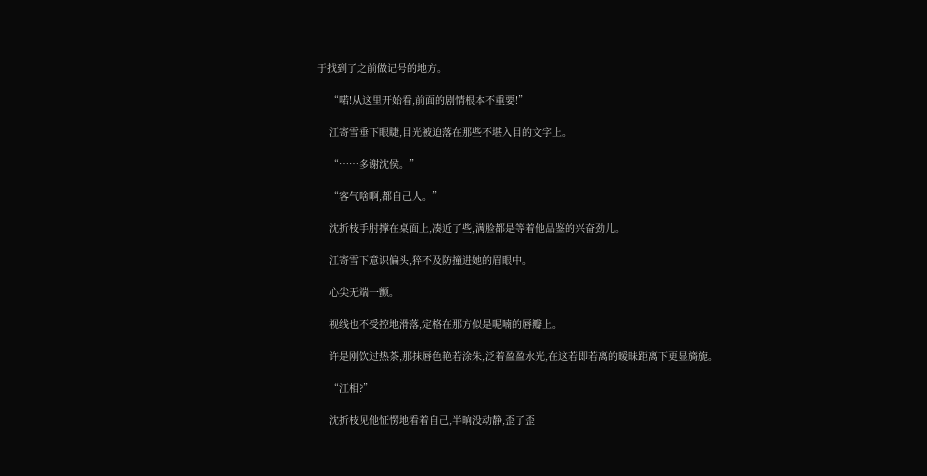于找到了之前做记号的地方。

    “喏!从这里开始看,前面的剧情根本不重要!”

    江寄雪垂下眼睫,目光被迫落在那些不堪入目的文字上。

    “……多谢沈侯。”

    “客气啥啊,都自己人。”

    沈折枝手肘撑在桌面上,凑近了些,满脸都是等着他品鉴的兴奋劲儿。

    江寄雪下意识偏头,猝不及防撞进她的眉眼中。

    心尖无端一颤。

    视线也不受控地滑落,定格在那方似是呢喃的唇瓣上。

    许是刚饮过热茶,那抹唇色艳若涂朱,泛着盈盈水光,在这若即若离的暧昧距离下更显旖旎。

    “江相?”

    沈折枝见他怔愣地看着自己,半晌没动静,歪了歪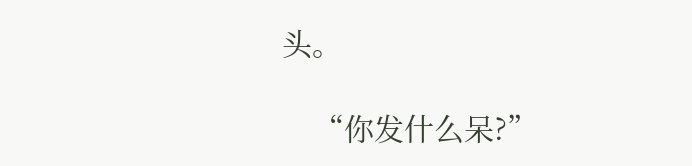头。

    “你发什么呆?”